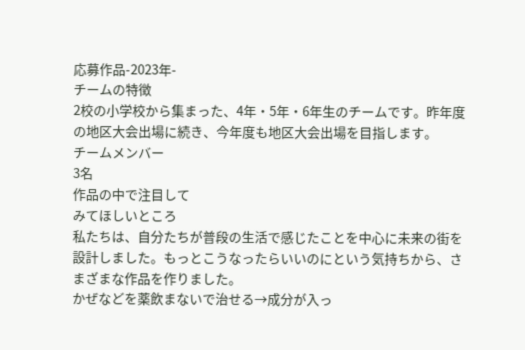応募作品-2023年-
チームの特徴
2校の小学校から集まった、4年・5年・6年生のチームです。昨年度の地区大会出場に続き、今年度も地区大会出場を目指します。
チームメンバー
3名
作品の中で注目して
みてほしいところ
私たちは、自分たちが普段の生活で感じたことを中心に未来の街を設計しました。もっとこうなったらいいのにという気持ちから、さまざまな作品を作りました。
かぜなどを薬飲まないで治せる→成分が入っ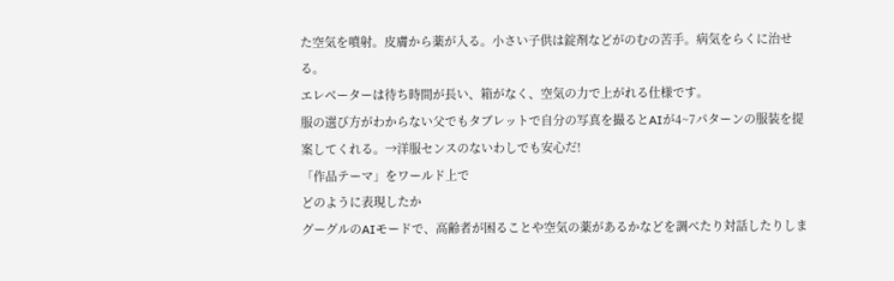た空気を噴射。皮膚から薬が入る。小さい子供は錠剤などがのむの苦手。病気をらくに治せる。
エレベーターは待ち時間が長い、箱がなく、空気の力で上がれる仕様です。
服の選び方がわからない父でもタブレットで自分の写真を撮るとAIが4~7パターンの服装を提案してくれる。→洋服センスのないわしでも安心だ!
「作品テーマ」をワールド上で
どのように表現したか
グーグルのAIモードで、高齢者が困ることや空気の薬があるかなどを調べたり対話したりしま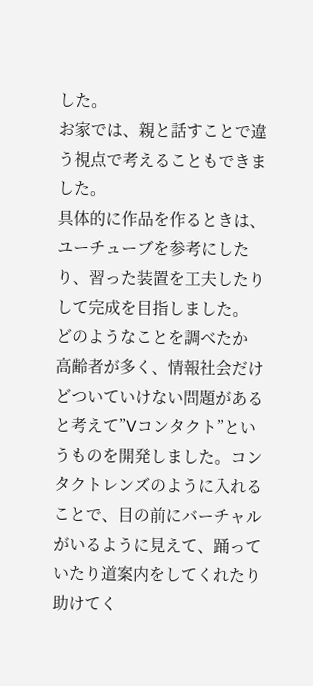した。
お家では、親と話すことで違う視点で考えることもできました。
具体的に作品を作るときは、ユーチューブを参考にしたり、習った装置を工夫したりして完成を目指しました。
どのようなことを調べたか
高齢者が多く、情報社会だけどついていけない問題があると考えて”Vコンタクト”というものを開発しました。コンタクトレンズのように入れることで、目の前にバーチャルがいるように見えて、踊っていたり道案内をしてくれたり助けてく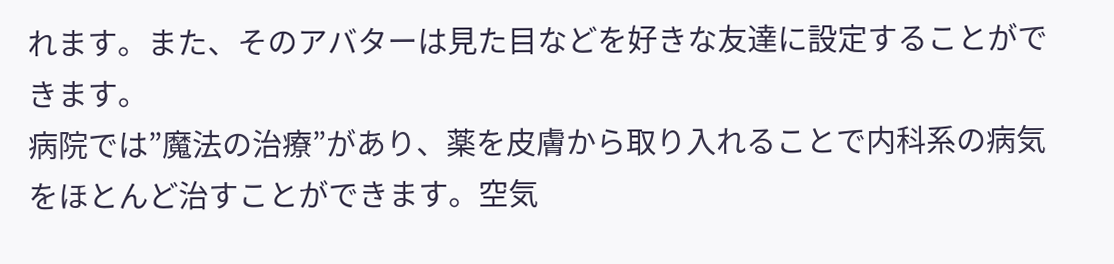れます。また、そのアバターは見た目などを好きな友達に設定することができます。
病院では”魔法の治療”があり、薬を皮膚から取り入れることで内科系の病気をほとんど治すことができます。空気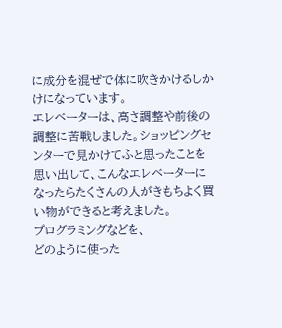に成分を混ぜで体に吹きかけるしかけになっています。
エレベーターは、高さ調整や前後の調整に苦戦しました。ショッピングセンターで見かけてふと思ったことを思い出して、こんなエレベーターになったらたくさんの人がきもちよく買い物ができると考えました。
プログラミングなどを、
どのように使った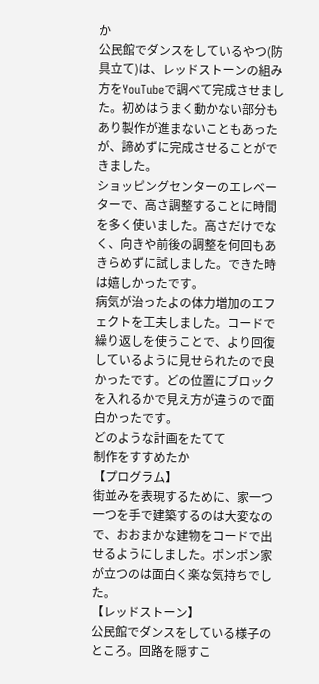か
公民館でダンスをしているやつ(防具立て)は、レッドストーンの組み方をYouTubeで調べて完成させました。初めはうまく動かない部分もあり製作が進まないこともあったが、諦めずに完成させることができました。
ショッピングセンターのエレベーターで、高さ調整することに時間を多く使いました。高さだけでなく、向きや前後の調整を何回もあきらめずに試しました。できた時は嬉しかったです。
病気が治ったよの体力増加のエフェクトを工夫しました。コードで繰り返しを使うことで、より回復しているように見せられたので良かったです。どの位置にブロックを入れるかで見え方が違うので面白かったです。
どのような計画をたてて
制作をすすめたか
【プログラム】
街並みを表現するために、家一つ一つを手で建築するのは大変なので、おおまかな建物をコードで出せるようにしました。ポンポン家が立つのは面白く楽な気持ちでした。
【レッドストーン】
公民館でダンスをしている様子のところ。回路を隠すこ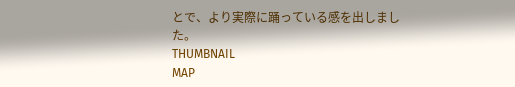とで、より実際に踊っている感を出しました。
THUMBNAIL
MAP